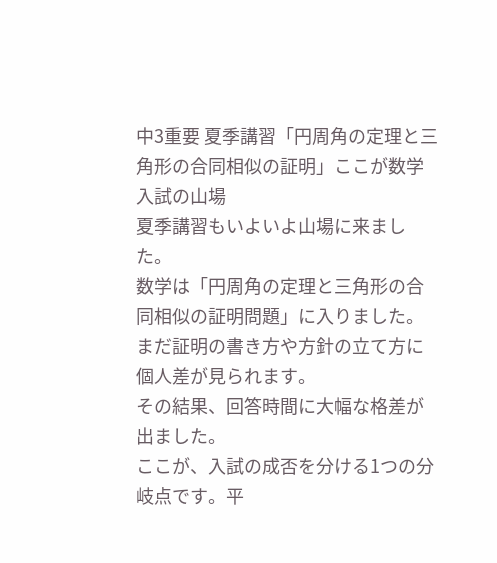中3重要 夏季講習「円周角の定理と三角形の合同相似の証明」ここが数学入試の山場
夏季講習もいよいよ山場に来ました。
数学は「円周角の定理と三角形の合同相似の証明問題」に入りました。
まだ証明の書き方や方針の立て方に個人差が見られます。
その結果、回答時間に大幅な格差が出ました。
ここが、入試の成否を分ける1つの分岐点です。平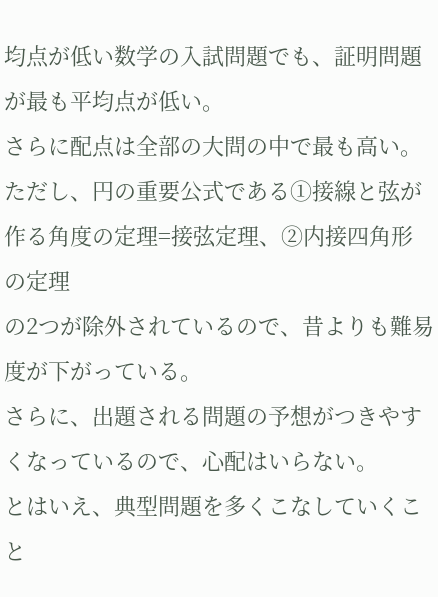均点が低い数学の入試問題でも、証明問題が最も平均点が低い。
さらに配点は全部の大問の中で最も高い。
ただし、円の重要公式である①接線と弦が作る角度の定理=接弦定理、②内接四角形の定理
の2つが除外されているので、昔よりも難易度が下がっている。
さらに、出題される問題の予想がつきやすくなっているので、心配はいらない。
とはいえ、典型問題を多くこなしていくこと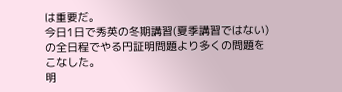は重要だ。
今日1日で秀英の冬期講習(夏季講習ではない)の全日程でやる円証明問題より多くの問題をこなした。
明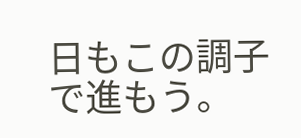日もこの調子で進もう。